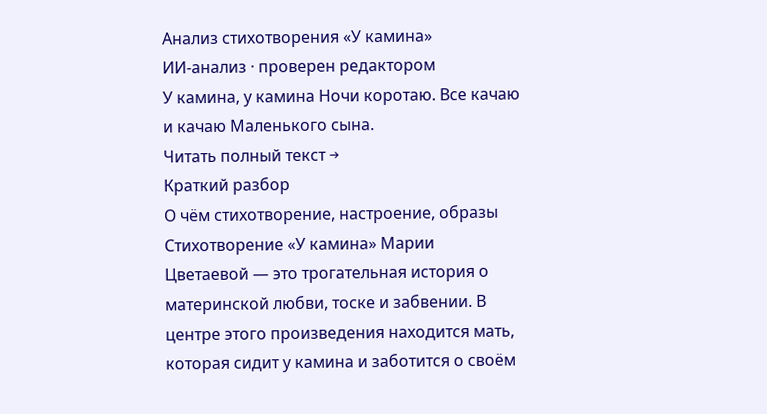Анализ стихотворения «У камина»
ИИ-анализ · проверен редактором
У камина, у камина Ночи коротаю. Все качаю и качаю Маленького сына.
Читать полный текст →
Краткий разбор
О чём стихотворение, настроение, образы
Стихотворение «У камина» Марии Цветаевой — это трогательная история о материнской любви, тоске и забвении. В центре этого произведения находится мать, которая сидит у камина и заботится о своём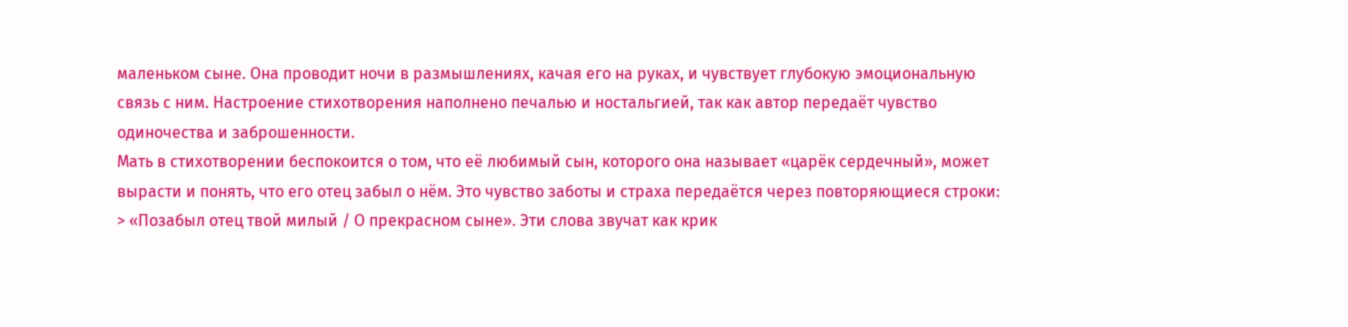маленьком сыне. Она проводит ночи в размышлениях, качая его на руках, и чувствует глубокую эмоциональную связь с ним. Настроение стихотворения наполнено печалью и ностальгией, так как автор передаёт чувство одиночества и заброшенности.
Мать в стихотворении беспокоится о том, что её любимый сын, которого она называет «царёк сердечный», может вырасти и понять, что его отец забыл о нём. Это чувство заботы и страха передаётся через повторяющиеся строки: > «Позабыл отец твой милый / О прекрасном сыне». Эти слова звучат как крик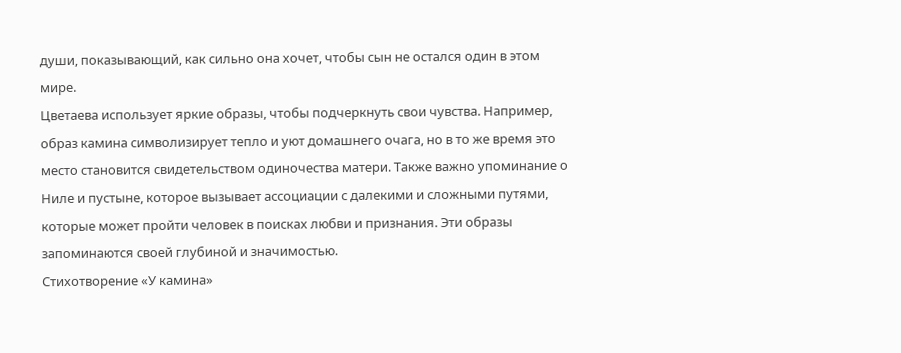души, показывающий, как сильно она хочет, чтобы сын не остался один в этом мире.
Цветаева использует яркие образы, чтобы подчеркнуть свои чувства. Например, образ камина символизирует тепло и уют домашнего очага, но в то же время это место становится свидетельством одиночества матери. Также важно упоминание о Ниле и пустыне, которое вызывает ассоциации с далекими и сложными путями, которые может пройти человек в поисках любви и признания. Эти образы запоминаются своей глубиной и значимостью.
Стихотворение «У камина»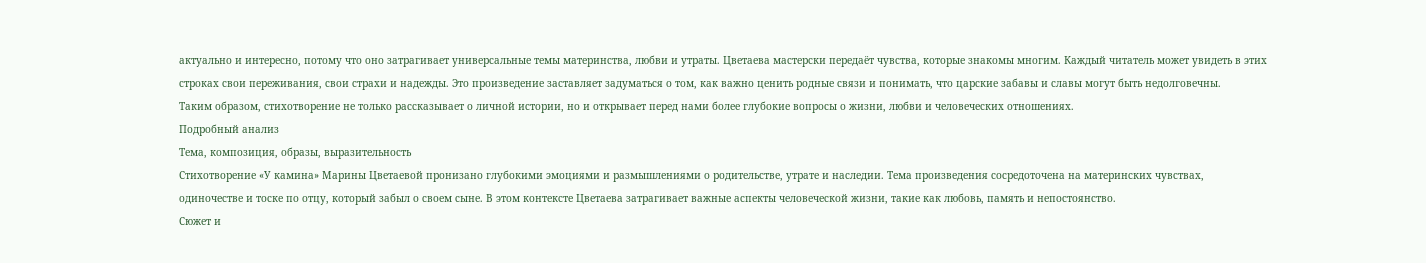актуально и интересно, потому что оно затрагивает универсальные темы материнства, любви и утраты. Цветаева мастерски передаёт чувства, которые знакомы многим. Каждый читатель может увидеть в этих строках свои переживания, свои страхи и надежды. Это произведение заставляет задуматься о том, как важно ценить родные связи и понимать, что царские забавы и славы могут быть недолговечны.
Таким образом, стихотворение не только рассказывает о личной истории, но и открывает перед нами более глубокие вопросы о жизни, любви и человеческих отношениях.
Подробный анализ
Тема, композиция, образы, выразительность
Стихотворение «У камина» Марины Цветаевой пронизано глубокими эмоциями и размышлениями о родительстве, утрате и наследии. Тема произведения сосредоточена на материнских чувствах, одиночестве и тоске по отцу, который забыл о своем сыне. В этом контексте Цветаева затрагивает важные аспекты человеческой жизни, такие как любовь, память и непостоянство.
Сюжет и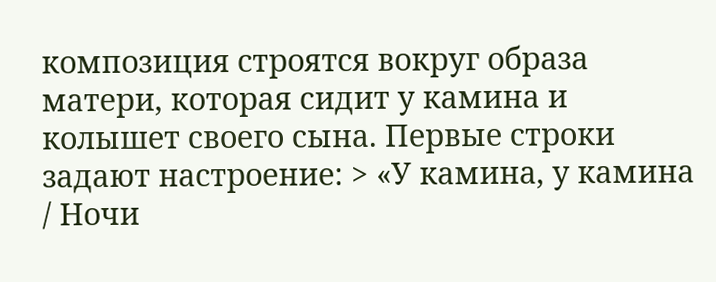композиция строятся вокруг образа матери, которая сидит у камина и колышет своего сына. Первые строки задают настроение: > «У камина, у камина / Ночи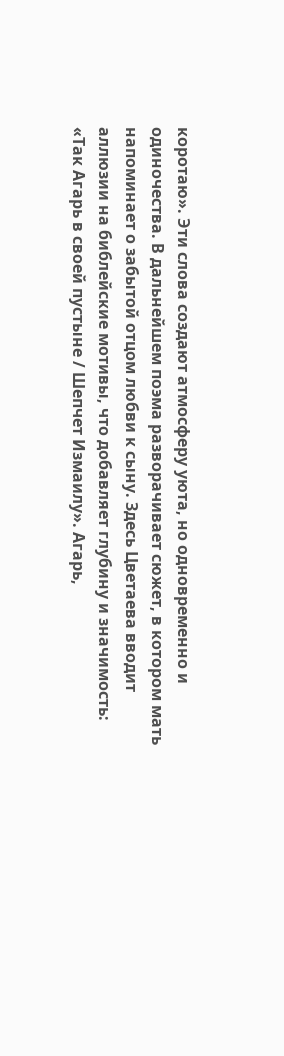коротаю». Эти слова создают атмосферу уюта, но одновременно и одиночества. В дальнейшем поэма разворачивает сюжет, в котором мать напоминает о забытой отцом любви к сыну. Здесь Цветаева вводит аллюзии на библейские мотивы, что добавляет глубину и значимость: «Так Агарь в своей пустыне / Шепчет Измаилу». Агарь,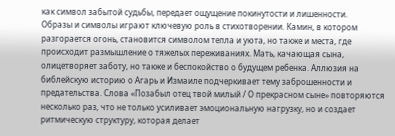как символ забытой судьбы, передает ощущение покинутости и лишенности.
Образы и символы играют ключевую роль в стихотворении. Камин, в котором разгорается огонь, становится символом тепла и уюта, но также и места, где происходит размышление о тяжелых переживаниях. Мать, качающая сына, олицетворяет заботу, но также и беспокойство о будущем ребенка. Аллюзия на библейскую историю о Агарь и Измаиле подчеркивает тему заброшенности и предательства. Слова «Позабыл отец твой милый / О прекрасном сыне» повторяются несколько раз, что не только усиливает эмоциональную нагрузку, но и создает ритмическую структуру, которая делает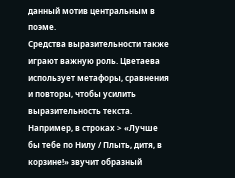данный мотив центральным в поэме.
Средства выразительности также играют важную роль. Цветаева использует метафоры, сравнения и повторы, чтобы усилить выразительность текста. Например, в строках > «Лучше бы тебе по Нилу / Плыть, дитя, в корзине!» звучит образный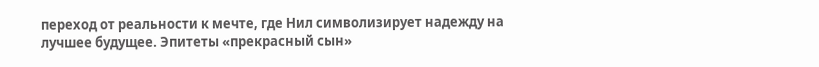переход от реальности к мечте, где Нил символизирует надежду на лучшее будущее. Эпитеты «прекрасный сын»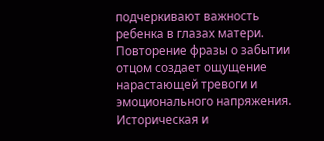подчеркивают важность ребенка в глазах матери. Повторение фразы о забытии отцом создает ощущение нарастающей тревоги и эмоционального напряжения.
Историческая и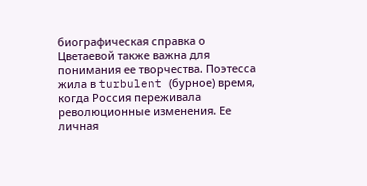биографическая справка о Цветаевой также важна для понимания ее творчества. Поэтесса жила в turbulent (бурное) время, когда Россия переживала революционные изменения. Ее личная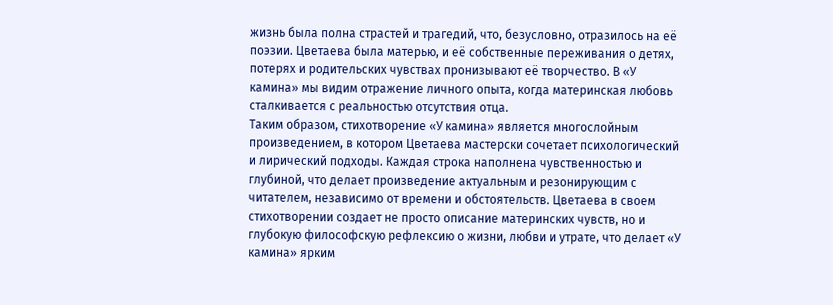жизнь была полна страстей и трагедий, что, безусловно, отразилось на её поэзии. Цветаева была матерью, и её собственные переживания о детях, потерях и родительских чувствах пронизывают её творчество. В «У камина» мы видим отражение личного опыта, когда материнская любовь сталкивается с реальностью отсутствия отца.
Таким образом, стихотворение «У камина» является многослойным произведением, в котором Цветаева мастерски сочетает психологический и лирический подходы. Каждая строка наполнена чувственностью и глубиной, что делает произведение актуальным и резонирующим с читателем, независимо от времени и обстоятельств. Цветаева в своем стихотворении создает не просто описание материнских чувств, но и глубокую философскую рефлексию о жизни, любви и утрате, что делает «У камина» ярким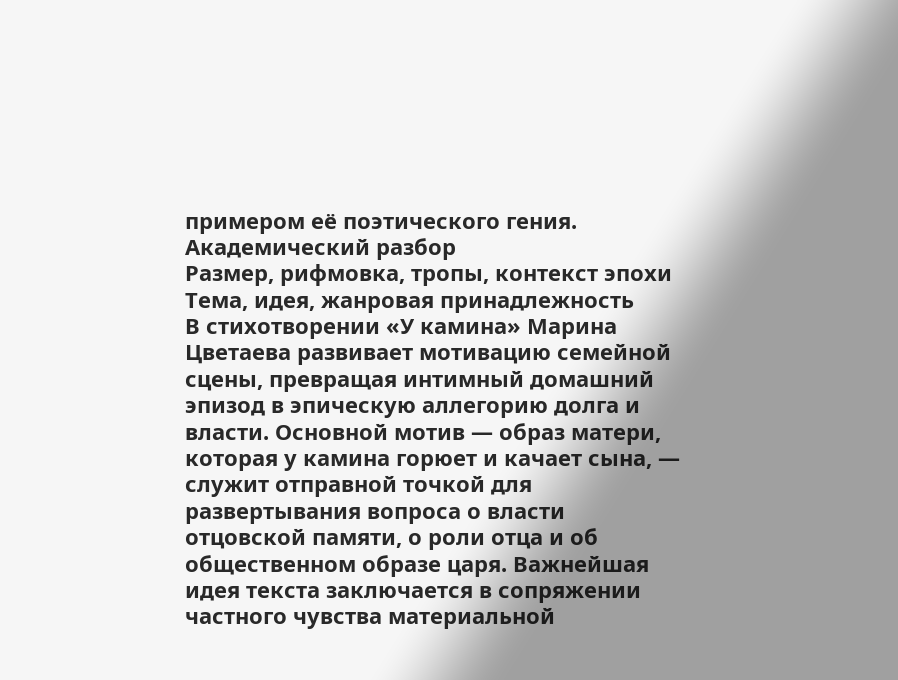примером её поэтического гения.
Академический разбор
Размер, рифмовка, тропы, контекст эпохи
Тема, идея, жанровая принадлежность
В стихотворении «У камина» Марина Цветаева развивает мотивацию семейной сцены, превращая интимный домашний эпизод в эпическую аллегорию долга и власти. Основной мотив — образ матери, которая у камина горюет и качает сына, — служит отправной точкой для развертывания вопроса о власти отцовской памяти, о роли отца и об общественном образе царя. Важнейшая идея текста заключается в сопряжении частного чувства материальной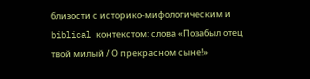близости с историко-мифологическим и biblical контекстом: слова «Позабыл отец твой милый / О прекрасном сыне!»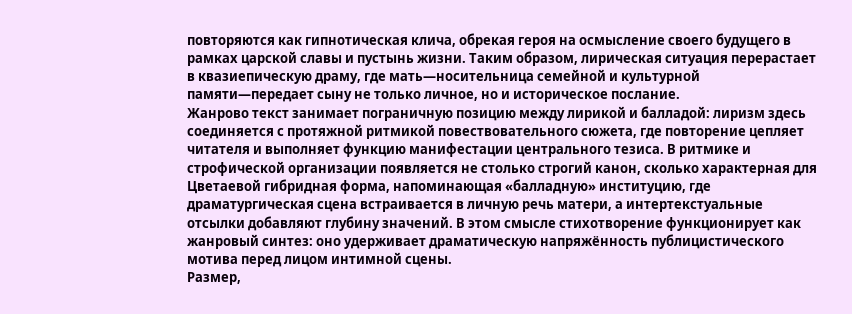повторяются как гипнотическая клича, обрекая героя на осмысление своего будущего в рамках царской славы и пустынь жизни. Таким образом, лирическая ситуация перерастает в квазиепическую драму, где мать—носительница семейной и культурной памяти—передает сыну не только личное, но и историческое послание.
Жанрово текст занимает пограничную позицию между лирикой и балладой: лиризм здесь соединяется с протяжной ритмикой повествовательного сюжета, где повторение цепляет читателя и выполняет функцию манифестации центрального тезиса. В ритмике и строфической организации появляется не столько строгий канон, сколько характерная для Цветаевой гибридная форма, напоминающая «балладную» институцию, где драматургическая сцена встраивается в личную речь матери, а интертекстуальные отсылки добавляют глубину значений. В этом смысле стихотворение функционирует как жанровый синтез: оно удерживает драматическую напряжённость публицистического мотива перед лицом интимной сцены.
Размер,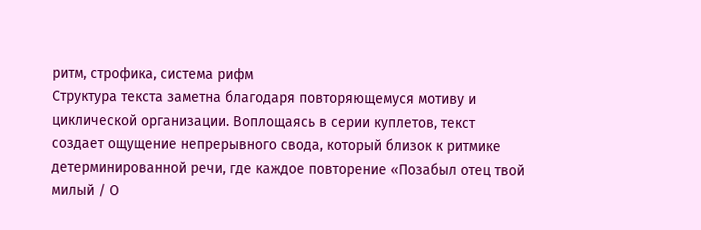ритм, строфика, система рифм
Структура текста заметна благодаря повторяющемуся мотиву и циклической организации. Воплощаясь в серии куплетов, текст создает ощущение непрерывного свода, который близок к ритмике детерминированной речи, где каждое повторение «Позабыл отец твой милый / О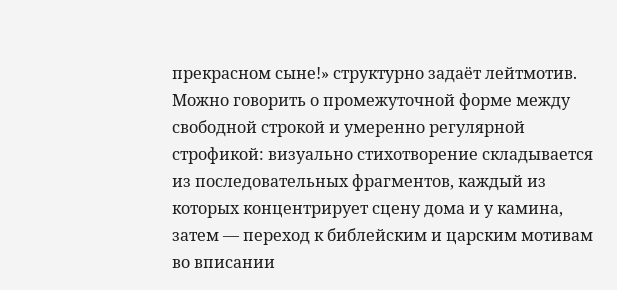прекрасном сыне!» структурно задаёт лейтмотив. Можно говорить о промежуточной форме между свободной строкой и умеренно регулярной строфикой: визуально стихотворение складывается из последовательных фрагментов, каждый из которых концентрирует сцену дома и у камина, затем — переход к библейским и царским мотивам во вписании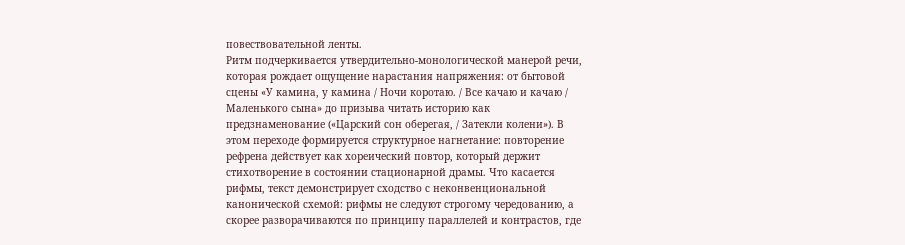повествовательной ленты.
Ритм подчеркивается утвердительно-монологической манерой речи, которая рождает ощущение нарастания напряжения: от бытовой сцены «У камина, у камина / Ночи коротаю. / Все качаю и качаю / Маленького сына» до призыва читать историю как предзнаменование («Царский сон оберегая, / Затекли колени»). В этом переходе формируется структурное нагнетание: повторение рефрена действует как хореический повтор, который держит стихотворение в состоянии стационарной драмы. Что касается рифмы, текст демонстрирует сходство с неконвенциональной канонической схемой: рифмы не следуют строгому чередованию, а скорее разворачиваются по принципу параллелей и контрастов, где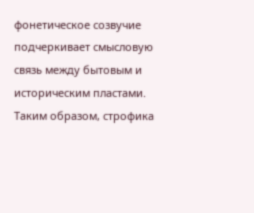фонетическое созвучие подчеркивает смысловую связь между бытовым и историческим пластами. Таким образом, строфика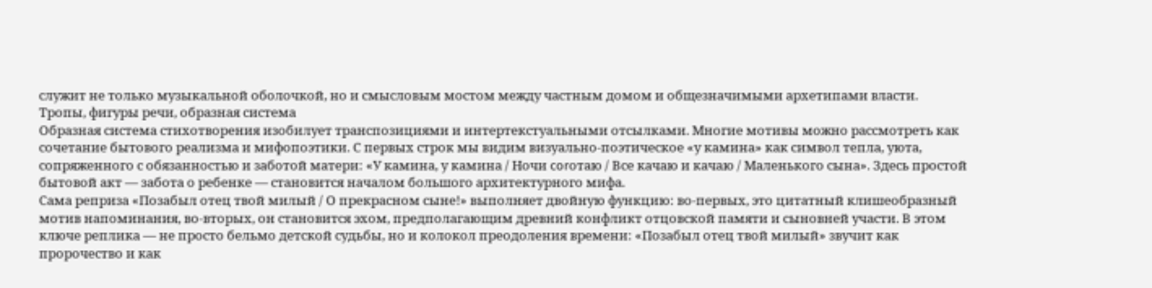служит не только музыкальной оболочкой, но и смысловым мостом между частным домом и общезначимыми архетипами власти.
Тропы, фигуры речи, образная система
Образная система стихотворения изобилует транспозициями и интертекстуальными отсылками. Многие мотивы можно рассмотреть как сочетание бытового реализма и мифопоэтики. С первых строк мы видим визуально-поэтическое «у камина» как символ тепла, уюта, сопряженного с обязанностью и заботой матери: «У камина, у камина / Ночи corотаю / Все качаю и качаю / Маленького сына». Здесь простой бытовой акт — забота о ребенке — становится началом большого архитектурного мифа.
Сама реприза «Позабыл отец твой милый / О прекрасном сыне!» выполняет двойную функцию: во-первых, это цитатный клишеобразный мотив напоминания, во-вторых, он становится эхом, предполагающим древний конфликт отцовской памяти и сыновней участи. В этом ключе реплика — не просто бельмо детской судьбы, но и колокол преодоления времени: «Позабыл отец твой милый» звучит как пророчество и как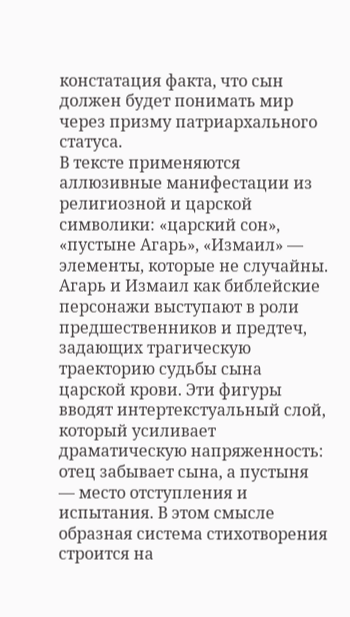констатация факта, что сын должен будет понимать мир через призму патриархального статуса.
В тексте применяются аллюзивные манифестации из религиозной и царской символики: «царский сон», «пустыне Агарь», «Измаил» — элементы, которые не случайны. Агарь и Измаил как библейские персонажи выступают в роли предшественников и предтеч, задающих трагическую траекторию судьбы сына царской крови. Эти фигуры вводят интертекстуальный слой, который усиливает драматическую напряженность: отец забывает сына, а пустыня — место отступления и испытания. В этом смысле образная система стихотворения строится на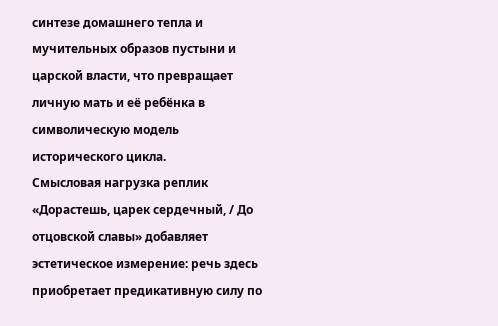синтезе домашнего тепла и мучительных образов пустыни и царской власти, что превращает личную мать и её ребёнка в символическую модель исторического цикла.
Смысловая нагрузка реплик «Дорастешь, царек сердечный, / До отцовской славы» добавляет эстетическое измерение: речь здесь приобретает предикативную силу по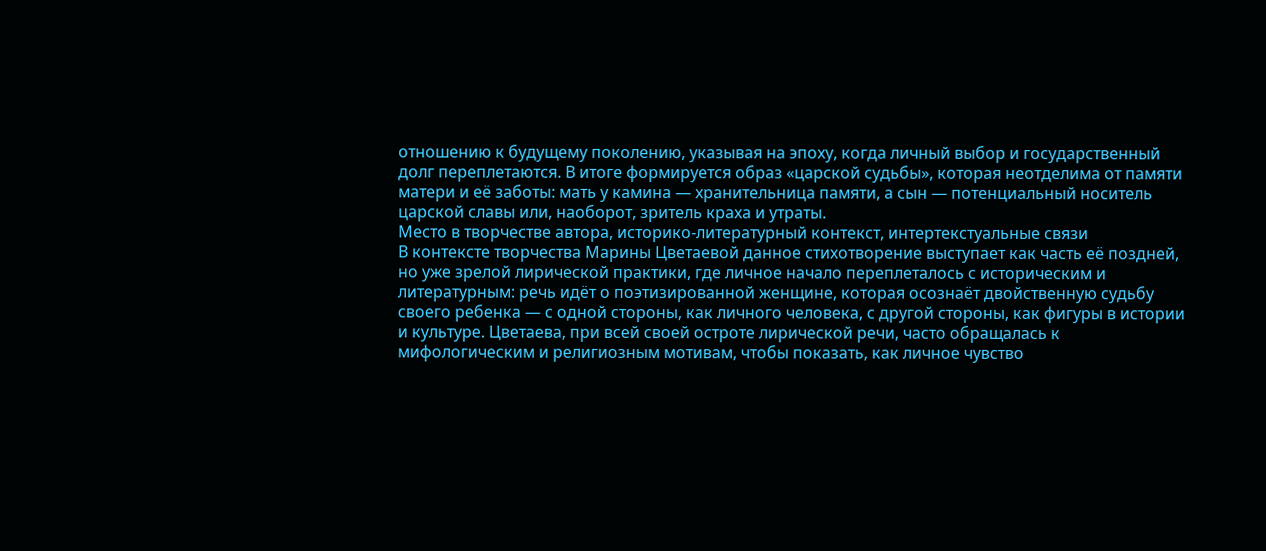отношению к будущему поколению, указывая на эпоху, когда личный выбор и государственный долг переплетаются. В итоге формируется образ «царской судьбы», которая неотделима от памяти матери и её заботы: мать у камина — хранительница памяти, а сын — потенциальный носитель царской славы или, наоборот, зритель краха и утраты.
Место в творчестве автора, историко-литературный контекст, интертекстуальные связи
В контексте творчества Марины Цветаевой данное стихотворение выступает как часть её поздней, но уже зрелой лирической практики, где личное начало переплеталось с историческим и литературным: речь идёт о поэтизированной женщине, которая осознаёт двойственную судьбу своего ребенка — с одной стороны, как личного человека, с другой стороны, как фигуры в истории и культуре. Цветаева, при всей своей остроте лирической речи, часто обращалась к мифологическим и религиозным мотивам, чтобы показать, как личное чувство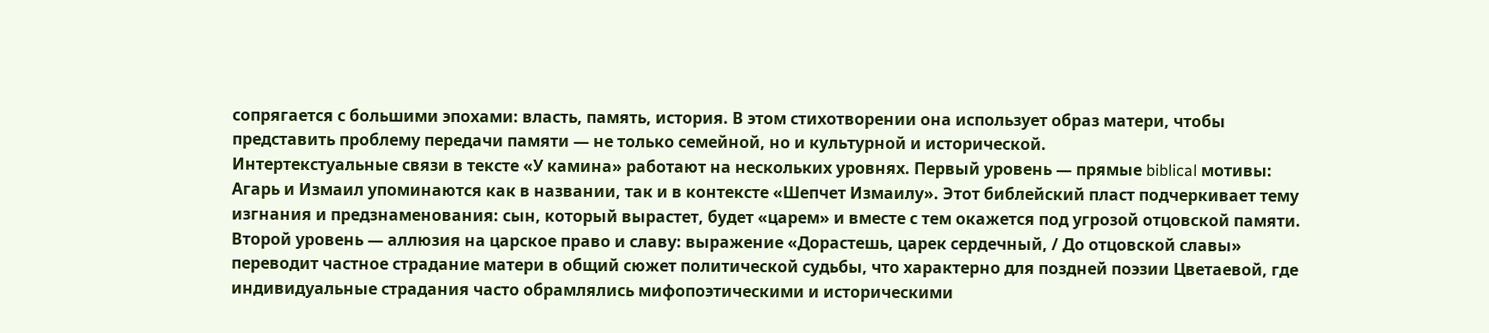сопрягается с большими эпохами: власть, память, история. В этом стихотворении она использует образ матери, чтобы представить проблему передачи памяти — не только семейной, но и культурной и исторической.
Интертекстуальные связи в тексте «У камина» работают на нескольких уровнях. Первый уровень — прямые biblical мотивы: Агарь и Измаил упоминаются как в названии, так и в контексте «Шепчет Измаилу». Этот библейский пласт подчеркивает тему изгнания и предзнаменования: сын, который вырастет, будет «царем» и вместе с тем окажется под угрозой отцовской памяти. Второй уровень — аллюзия на царское право и славу: выражение «Дорастешь, царек сердечный, / До отцовской славы» переводит частное страдание матери в общий сюжет политической судьбы, что характерно для поздней поэзии Цветаевой, где индивидуальные страдания часто обрамлялись мифопоэтическими и историческими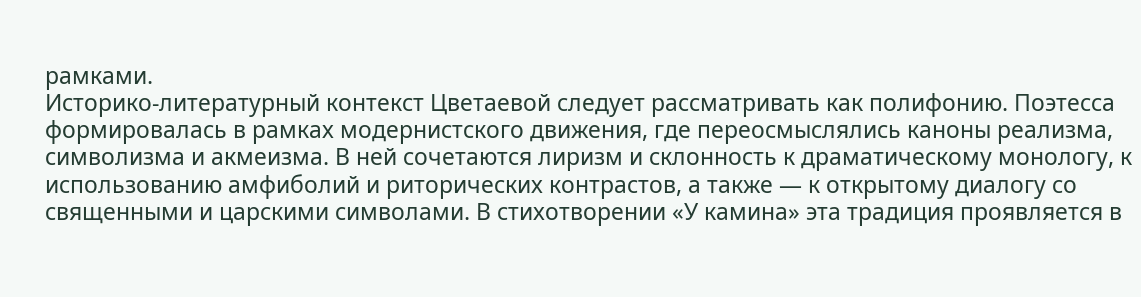рамками.
Историко-литературный контекст Цветаевой следует рассматривать как полифонию. Поэтесса формировалась в рамках модернистского движения, где переосмыслялись каноны реализма, символизма и акмеизма. В ней сочетаются лиризм и склонность к драматическому монологу, к использованию амфиболий и риторических контрастов, а также — к открытому диалогу со священными и царскими символами. В стихотворении «У камина» эта традиция проявляется в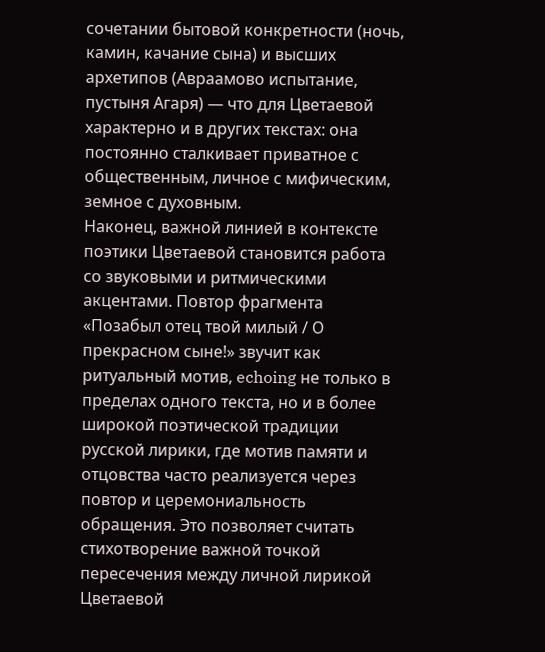сочетании бытовой конкретности (ночь, камин, качание сына) и высших архетипов (Авраамово испытание, пустыня Агаря) — что для Цветаевой характерно и в других текстах: она постоянно сталкивает приватное с общественным, личное с мифическим, земное с духовным.
Наконец, важной линией в контексте поэтики Цветаевой становится работа со звуковыми и ритмическими акцентами. Повтор фрагмента «Позабыл отец твой милый / О прекрасном сыне!» звучит как ритуальный мотив, echoing не только в пределах одного текста, но и в более широкой поэтической традиции русской лирики, где мотив памяти и отцовства часто реализуется через повтор и церемониальность обращения. Это позволяет считать стихотворение важной точкой пересечения между личной лирикой Цветаевой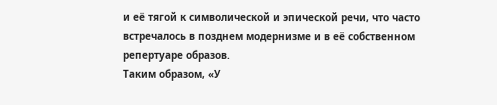и её тягой к символической и эпической речи, что часто встречалось в позднем модернизме и в её собственном репертуаре образов.
Таким образом, «У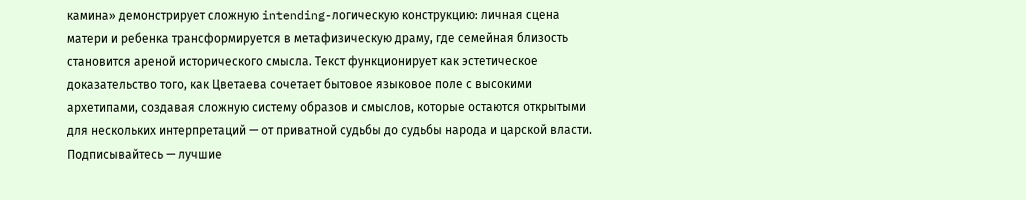камина» демонстрирует сложную intending-логическую конструкцию: личная сцена матери и ребенка трансформируется в метафизическую драму, где семейная близость становится ареной исторического смысла. Текст функционирует как эстетическое доказательство того, как Цветаева сочетает бытовое языковое поле с высокими архетипами, создавая сложную систему образов и смыслов, которые остаются открытыми для нескольких интерпретаций — от приватной судьбы до судьбы народа и царской власти.
Подписывайтесь — лучшие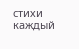стихи каждый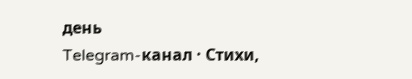день
Telegram-канал · Стихи,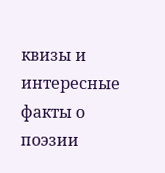квизы и интересные факты о поэзии